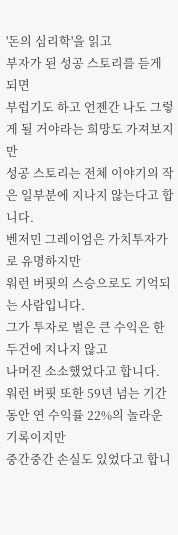'돈의 심리학'을 읽고
부자가 된 성공 스토리를 듣게 되면
부럽기도 하고 언젠간 나도 그렇게 될 거야라는 희망도 가져보지만
성공 스토리는 전체 이야기의 작은 일부분에 지나지 않는다고 합니다.
벤저민 그레이엄은 가치투자가로 유명하지만
워런 버핏의 스승으로도 기억되는 사람입니다.
그가 투자로 벌은 큰 수익은 한 두건에 지나지 않고
나머진 소소했었다고 합니다.
워런 버핏 또한 59년 넘는 기간 동안 연 수익률 22%의 놀라운 기록이지만
중간중간 손실도 있었다고 합니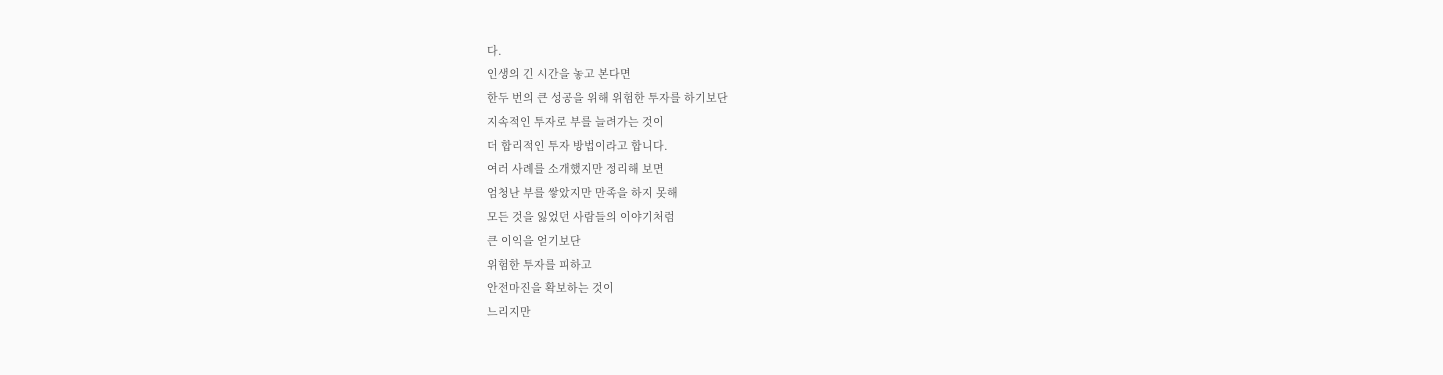다.
인생의 긴 시간을 놓고 본다면
한두 번의 큰 성공을 위해 위험한 투자를 하기보단
지속적인 투자로 부를 늘려가는 것이
더 합리적인 투자 방법이라고 합니다.
여러 사례를 소개했지만 정리해 보면
엄청난 부를 쌓았지만 만족을 하지 못해
모든 것을 잃었던 사람들의 이야기처럼
큰 이익을 얻기보단
위험한 투자를 피하고
안전마진을 확보하는 것이
느리지만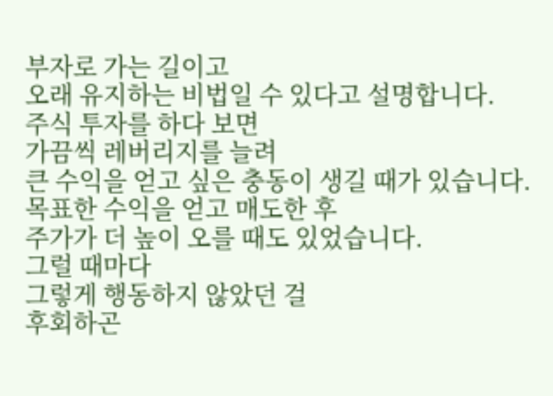부자로 가는 길이고
오래 유지하는 비법일 수 있다고 설명합니다.
주식 투자를 하다 보면
가끔씩 레버리지를 늘려
큰 수익을 얻고 싶은 충동이 생길 때가 있습니다.
목표한 수익을 얻고 매도한 후
주가가 더 높이 오를 때도 있었습니다.
그럴 때마다
그렇게 행동하지 않았던 걸
후회하곤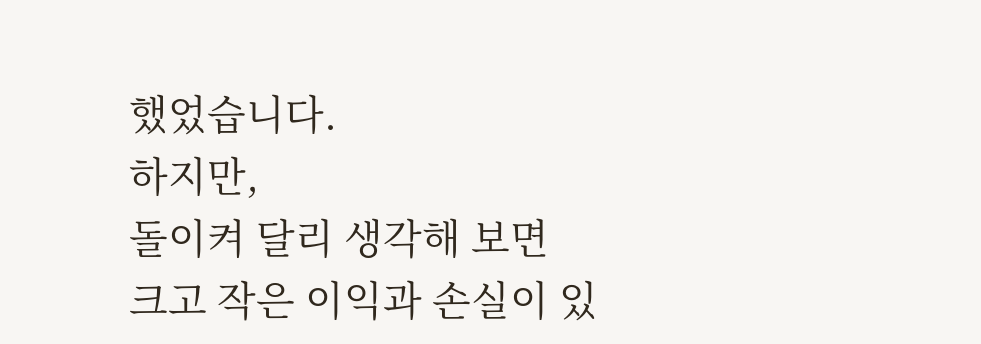했었습니다.
하지만,
돌이켜 달리 생각해 보면
크고 작은 이익과 손실이 있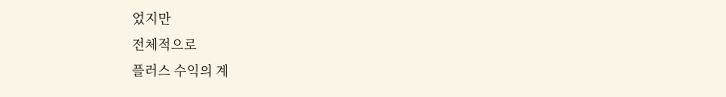었지만
전체적으로
플러스 수익의 계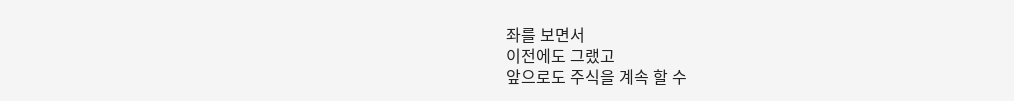좌를 보면서
이전에도 그랬고
앞으로도 주식을 계속 할 수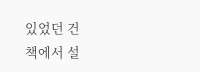있었던 건
책에서 설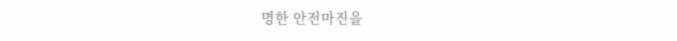명한 안전마진을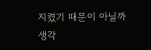지켰기 때문이 아닐까
생각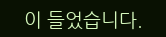이 들었습니다.